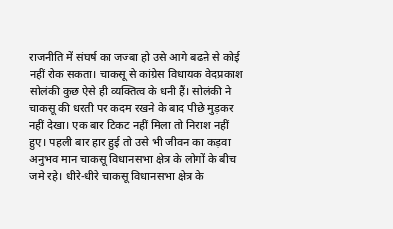राजनीति में संघर्ष का जज्बा हो उसे आगे बढऩे से कोई नहीं रोक सकता। चाकसू से कांग्रेस विधायक वेदप्रकाश सोलंकी कुछ ऐसे ही व्यक्तित्व के धनी हैं। सोलंकी ने चाकसू की धरती पर कदम रखने के बाद पीछे मुड़कर नहीं देखा। एक बार टिकट नहीं मिला तो निराश नहीं हुए। पहली बार हार हुई तो उसे भी जीवन का कड़वा अनुभव मान चाकसू विधानसभा क्षेत्र के लोगों के बीच जमे रहे। धीरे-धीरे चाकसू विधानसभा क्षेत्र के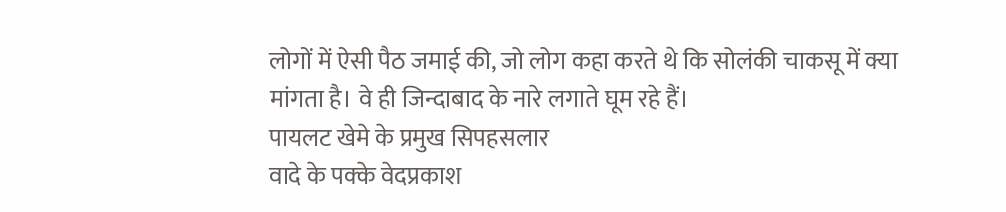लोगों में ऐसी पैठ जमाई की, जो लोग कहा करते थे कि सोलंकी चाकसू में क्या मांगता है। वे ही जिन्दाबाद के नारे लगाते घूम रहे हैं।
पायलट खेमे के प्रमुख सिपहसलार
वादे के पक्के वेदप्रकाश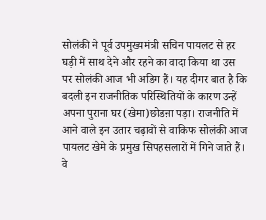सोलंकी ने पूर्व उपमुख्यमंत्री सचिन पायलट से हर घड़ी में साथ देने और रहने का वादा किया था उस पर सोलंकी आज भी अडिग हैं। यह दीगर बात है कि बदली इन राजनीतिक परिस्थितियों के कारण उन्हें अपना पुराना घर(खेमा)छोडऩा पड़ा। राजनीति में आने वाले इन उतार चढ़ावों से वाकिफ सोलंकी आज पायलट खेमे के प्रमुख सिपहसलारों में गिने जाते हैं। वे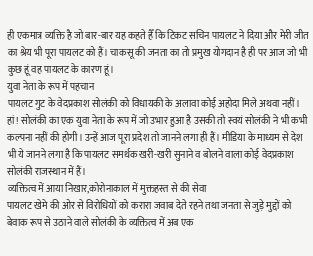ही एकमात्र व्यक्ति है जो बार-बार यह कहते हैँ कि टिकट सचिन पायलट ने दिया और मेरी जीत का श्रेय भी पूरा पायलट को हैं। चाकसू की जनता का तो प्रमुख योगदान है ही पर आज जो भी कुछ हूं वह पायलट के कारण हूं।
युवा नेता के रूप में पहचान
पायलट गुट के वेदप्रकाश सोलंकी को विधायकी के अलावा कोई अहोदा मिले अथवा नहीं। हां! सोलंकी का एक युवा नेता के रूप में जो उभार हुआ है उसकी तो स्वयं सोलंकी ने भी कभी कल्पना नहीं की होगी। उन्हें आज पूरा प्रदेश तो जानने लगा ही हैं। मीडिया के माध्यम से देश भी ये जानने लगा है कि पायलट समर्थक खरी-खरी सुनाने व बोलने वाला कोई वेदप्रकाश सोलंकी राजस्थान में हैं।
व्यक्तित्व में आया निखार,कोरोनाकाल में मुक्तहस्त से की सेवा
पायलट खेमे की ओर से विरोधियों को करारा जवाब देते रहने तथा जनता से जुड़े मुद्दों को बेवाक रूप से उठाने वाले सोलंकी के व्यक्तित्व में अब एक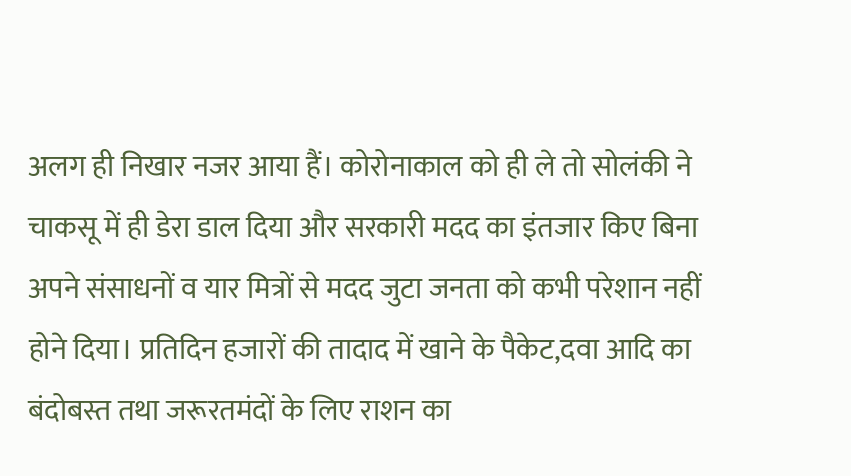अलग ही निखार नजर आया हैं। कोरोनाकाल को ही ले तो सोलंकी ने चाकसू में ही डेरा डाल दिया और सरकारी मदद का इंतजार किए बिना अपने संसाधनों व यार मित्रों से मदद जुटा जनता को कभी परेशान नहीं होने दिया। प्रतिदिन हजारों की तादाद में खाने के पैकेट,दवा आदि का बंदोबस्त तथा जरूरतमंदों के लिए राशन का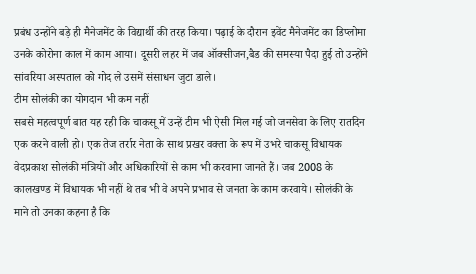प्रबंध उन्होंने बड़े ही मैनेजमेंट के विद्यार्थी की तरह किया। पढ़ाई के दौरान इवेंट मैनेजमेंट का डिप्लोमा उनके कोरोना काल में काम आया। दूसरी लहर में जब ऑक्सीजन,बैड की समस्या पैदा हुई तो उन्होंने सांवरिया अस्पताल को गोद ले उसमें संसाधन जुटा डाले।
टीम सोलंकी का योगदान भी कम नहीं
सबसे महत्वपूर्ण बात यह रही कि चाकसू में उन्हें टीम भी ऐसी मिल गई जो जनसेवा के लिए रातदिन एक करने वाली हो। एक तेज तर्रार नेता के साथ प्रखर वक्ता के रूप में उभरे चाकसू विधायक वेदप्रकाश सोलंकी मंत्रियों और अधिकारियों से काम भी करवाना जानते हैं। जब 2008 के कालखण्ड में विधायक भी नहीं थे तब भी वे अपने प्रभाव से जनता के काम करवाये। सोलंकी के माने तो उनका कहना है कि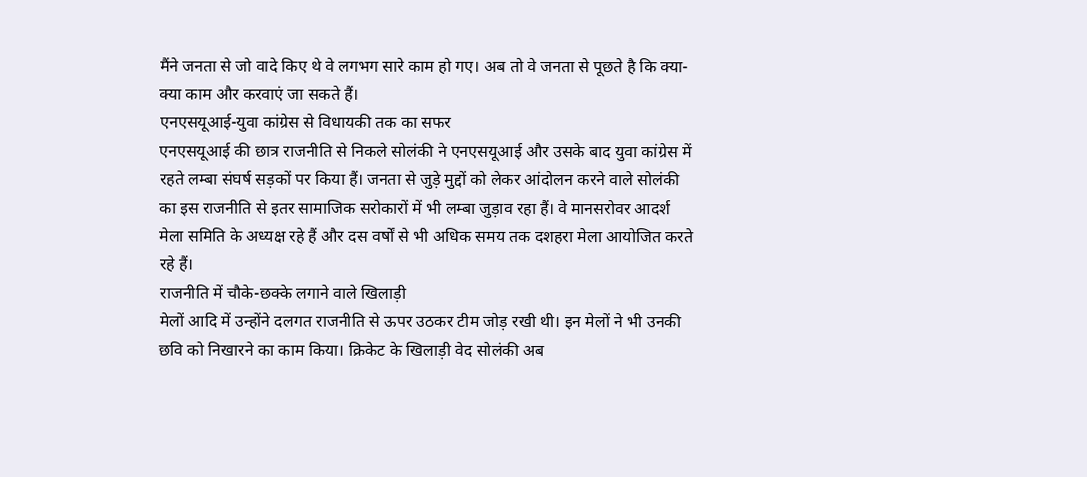मैंने जनता से जो वादे किए थे वे लगभग सारे काम हो गए। अब तो वे जनता से पूछते है कि क्या-क्या काम और करवाएं जा सकते हैं।
एनएसयूआई-युवा कांग्रेस से विधायकी तक का सफर
एनएसयूआई की छात्र राजनीति से निकले सोलंकी ने एनएसयूआई और उसके बाद युवा कांग्रेस में रहते लम्बा संघर्ष सड़कों पर किया हैं। जनता से जुड़े मुद्दों को लेकर आंदोलन करने वाले सोलंकी का इस राजनीति से इतर सामाजिक सरोकारों में भी लम्बा जुड़ाव रहा हैं। वे मानसरोवर आदर्श मेला समिति के अध्यक्ष रहे हैं और दस वर्षों से भी अधिक समय तक दशहरा मेला आयोजित करते रहे हैं।
राजनीति में चौके-छक्के लगाने वाले खिलाड़ी
मेलों आदि में उन्होंने दलगत राजनीति से ऊपर उठकर टीम जोड़ रखी थी। इन मेलों ने भी उनकी छवि को निखारने का काम किया। क्रिकेट के खिलाड़ी वेद सोलंकी अब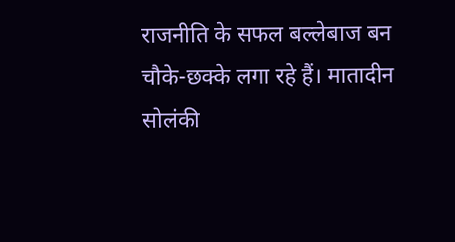राजनीति के सफल बल्लेबाज बन चौके-छक्के लगा रहे हैं। मातादीन सोलंकी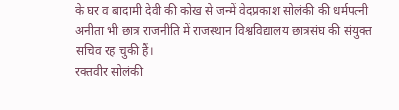के घर व बादामी देवी की कोख से जन्में वेदप्रकाश सोलंकी की धर्मपत्नी अनीता भी छात्र राजनीति में राजस्थान विश्वविद्यालय छात्रसंघ की संयुक्त सचिव रह चुकी हैं।
रक्तवीर सोलंकी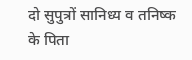दो सुपुत्रों सानिध्य व तनिष्क के पिता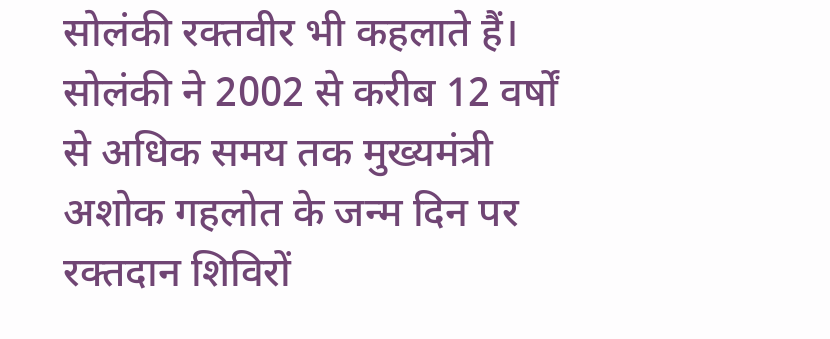सोलंकी रक्तवीर भी कहलाते हैं। सोलंकी ने 2002 से करीब 12 वर्षों से अधिक समय तक मुख्यमंत्री अशोक गहलोत के जन्म दिन पर रक्तदान शिविरों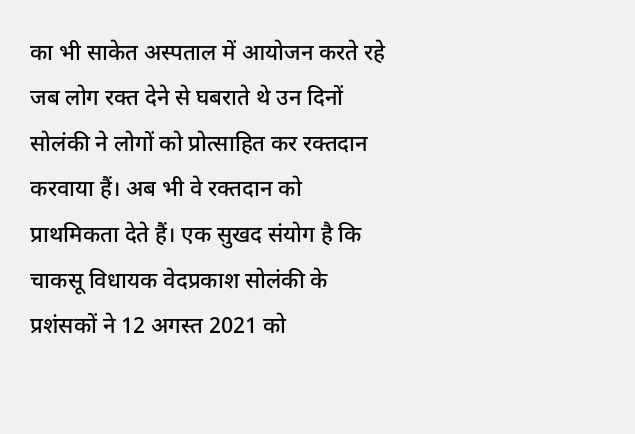का भी साकेत अस्पताल में आयोजन करते रहे जब लोग रक्त देने से घबराते थे उन दिनों सोलंकी ने लोगों को प्रोत्साहित कर रक्तदान करवाया हैं। अब भी वे रक्तदान को प्राथमिकता देते हैं। एक सुखद संयोग है कि चाकसू विधायक वेदप्रकाश सोलंकी के प्रशंसकों ने 12 अगस्त 2021 को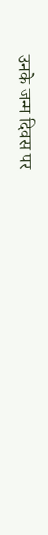उनके जन्म दिवस पर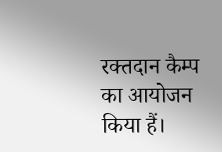रक्तदान कैम्प का आयोजन किया हैं।